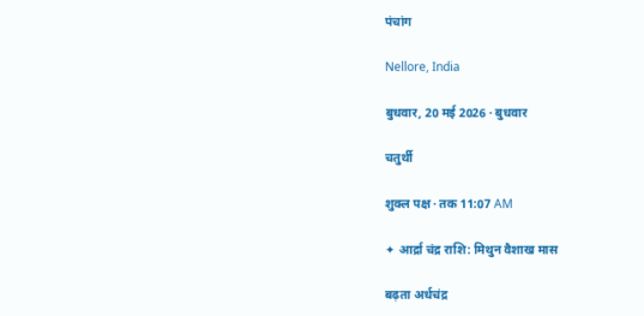पंचांग

Nellore, India

बुधवार, 20 मई 2026 · बुधवार

चतुर्थी

शुक्ल पक्ष · तक 11:07 AM

✦ आर्द्रा चंद्र राशि: मिथुन वैशाख मास

बढ़ता अर्धचंद्र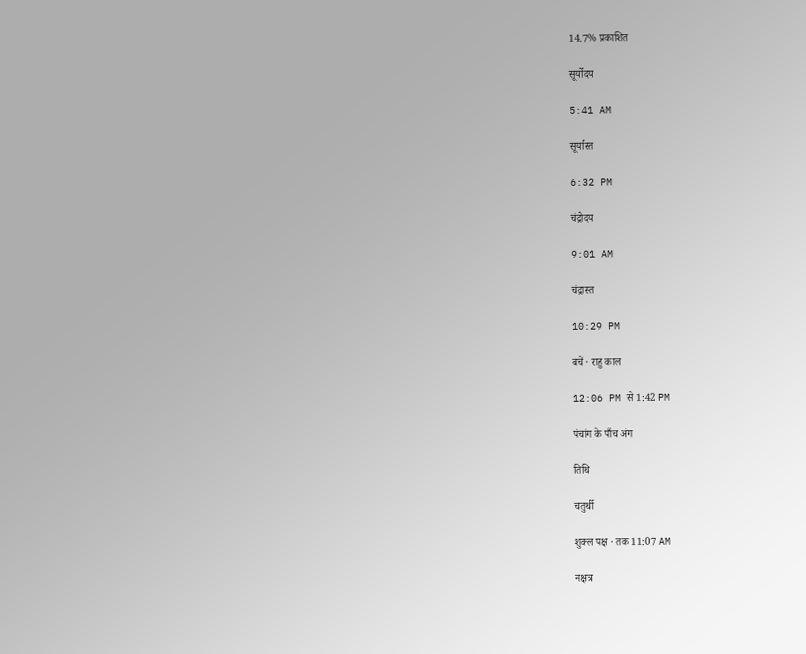14.7% प्रकाशित

सूर्योदय

5:41 AM

सूर्यास्त

6:32 PM

चंद्रोदय

9:01 AM

चंद्रास्त

10:29 PM

बचें · राहु काल

12:06 PM से 1:42 PM

पंचांग के पाँच अंग

तिथि

चतुर्थी

शुक्ल पक्ष · तक 11:07 AM

नक्षत्र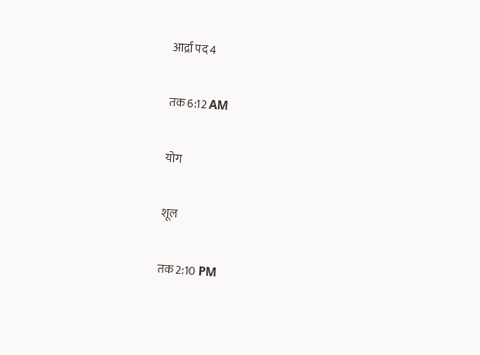आर्द्रा पद 4

तक 6:12 AM

योग

शूल

तक 2:10 PM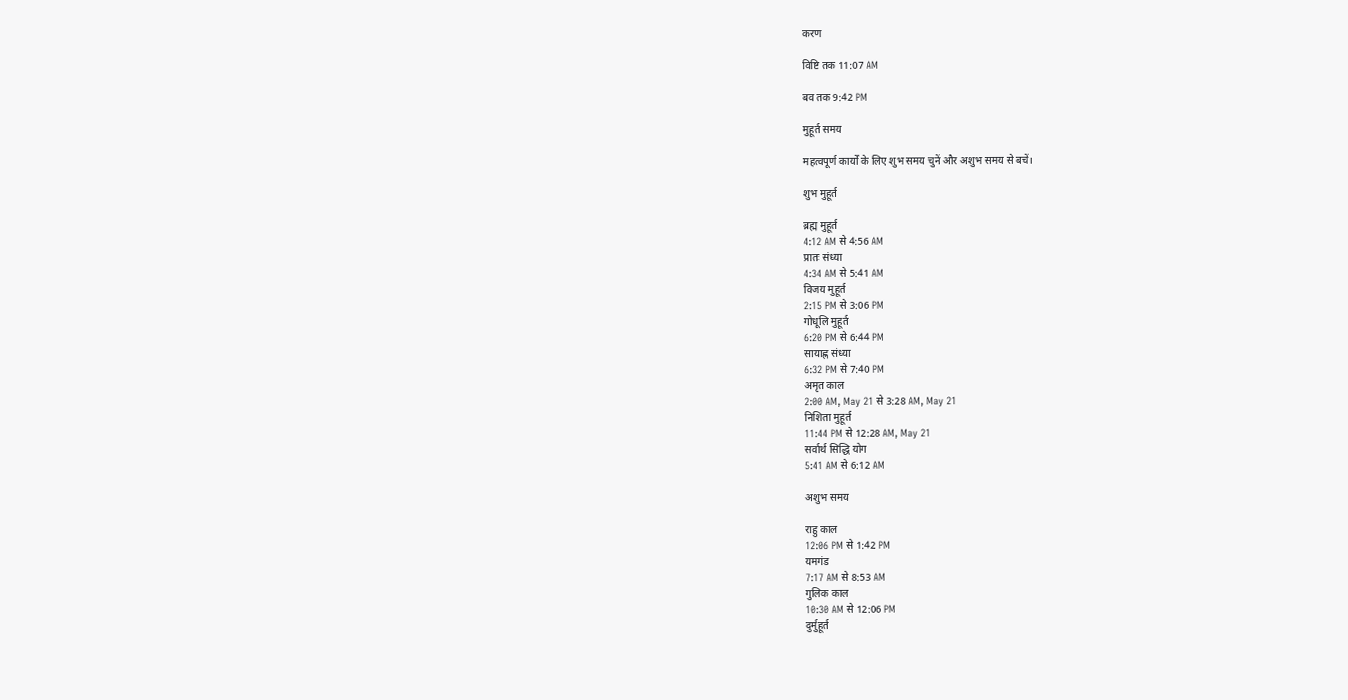करण

विष्टि तक 11:07 AM

बव तक 9:42 PM

मुहूर्त समय

महत्वपूर्ण कार्यों के लिए शुभ समय चुनें और अशुभ समय से बचें।

शुभ मुहूर्त

ब्रह्म मुहूर्त
4:12 AM से 4:56 AM
प्रातः संध्या
4:34 AM से 5:41 AM
विजय मुहूर्त
2:15 PM से 3:06 PM
गोधूलि मुहूर्त
6:20 PM से 6:44 PM
सायाह्न संध्या
6:32 PM से 7:40 PM
अमृत काल
2:00 AM, May 21 से 3:28 AM, May 21
निशिता मुहूर्त
11:44 PM से 12:28 AM, May 21
सर्वार्थ सिद्धि योग
5:41 AM से 6:12 AM

अशुभ समय

राहु काल
12:06 PM से 1:42 PM
यमगंड
7:17 AM से 8:53 AM
गुलिक काल
10:30 AM से 12:06 PM
दुर्मुहूर्त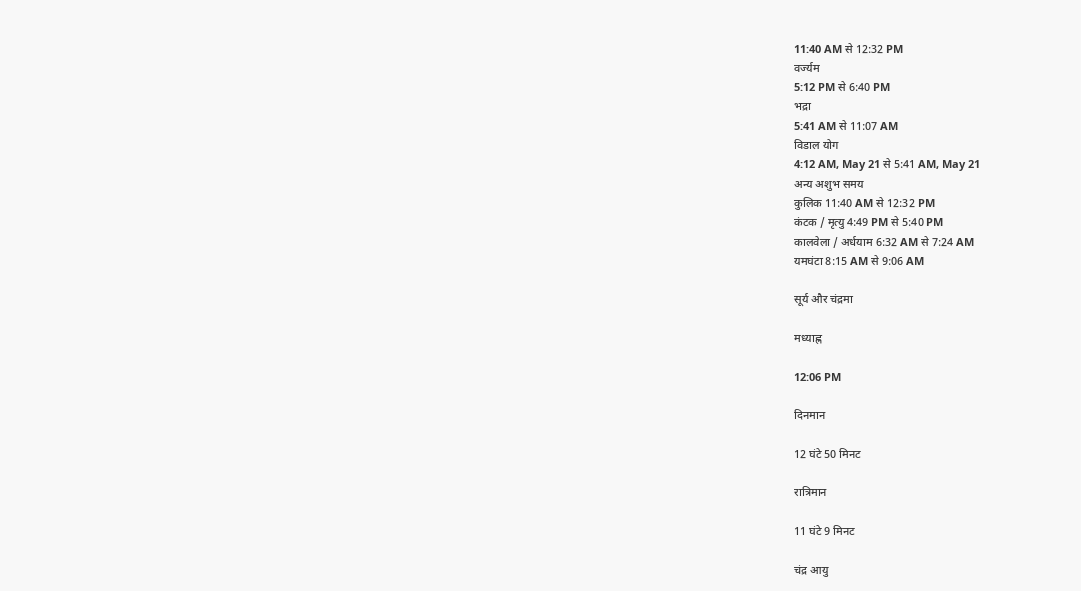11:40 AM से 12:32 PM
वर्ज्यम
5:12 PM से 6:40 PM
भद्रा
5:41 AM से 11:07 AM
विडाल योग
4:12 AM, May 21 से 5:41 AM, May 21
अन्य अशुभ समय
कुलिक 11:40 AM से 12:32 PM
कंटक / मृत्यु 4:49 PM से 5:40 PM
कालवेला / अर्धयाम 6:32 AM से 7:24 AM
यमघंटा 8:15 AM से 9:06 AM

सूर्य और चंद्रमा

मध्याह्न

12:06 PM

दिनमान

12 घंटे 50 मिनट

रात्रिमान

11 घंटे 9 मिनट

चंद्र आयु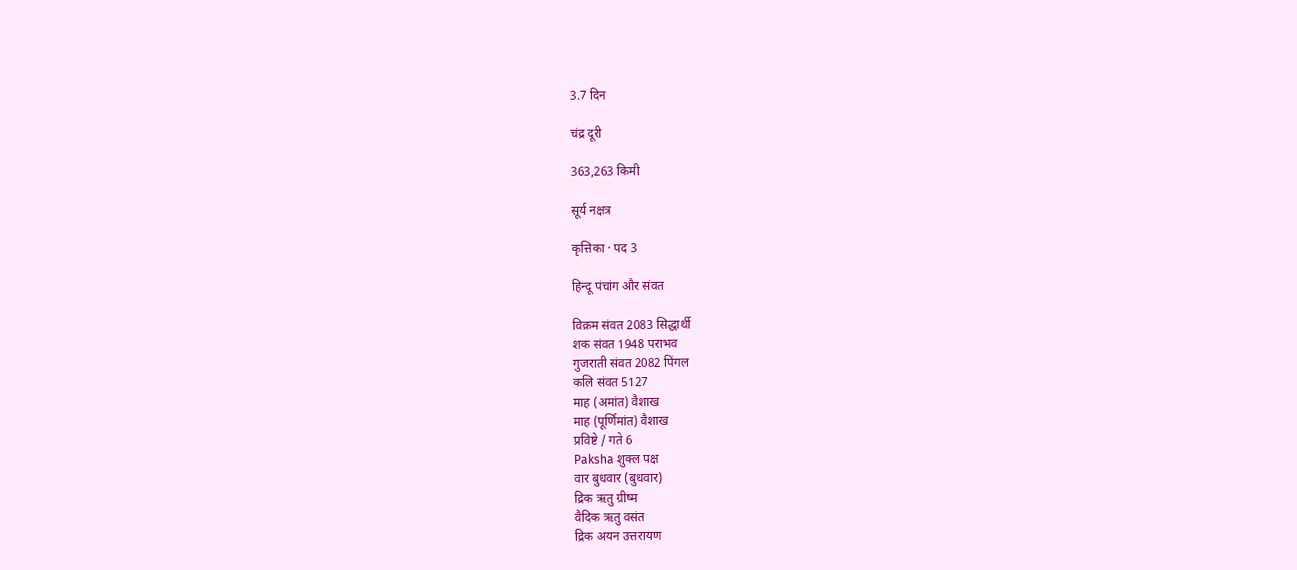3.7 दिन

चंद्र दूरी

363,263 किमी

सूर्य नक्षत्र

कृत्तिका · पद 3

हिन्दू पंचांग और संवत

विक्रम संवत 2083 सिद्धार्थी
शक संवत 1948 पराभव
गुजराती संवत 2082 पिंगल
कलि संवत 5127
माह (अमांत) वैशाख
माह (पूर्णिमांत) वैशाख
प्रविष्टे / गते 6
Paksha शुक्ल पक्ष
वार बुधवार (बुधवार)
द्रिक ऋतु ग्रीष्म
वैदिक ऋतु वसंत
द्रिक अयन उत्तरायण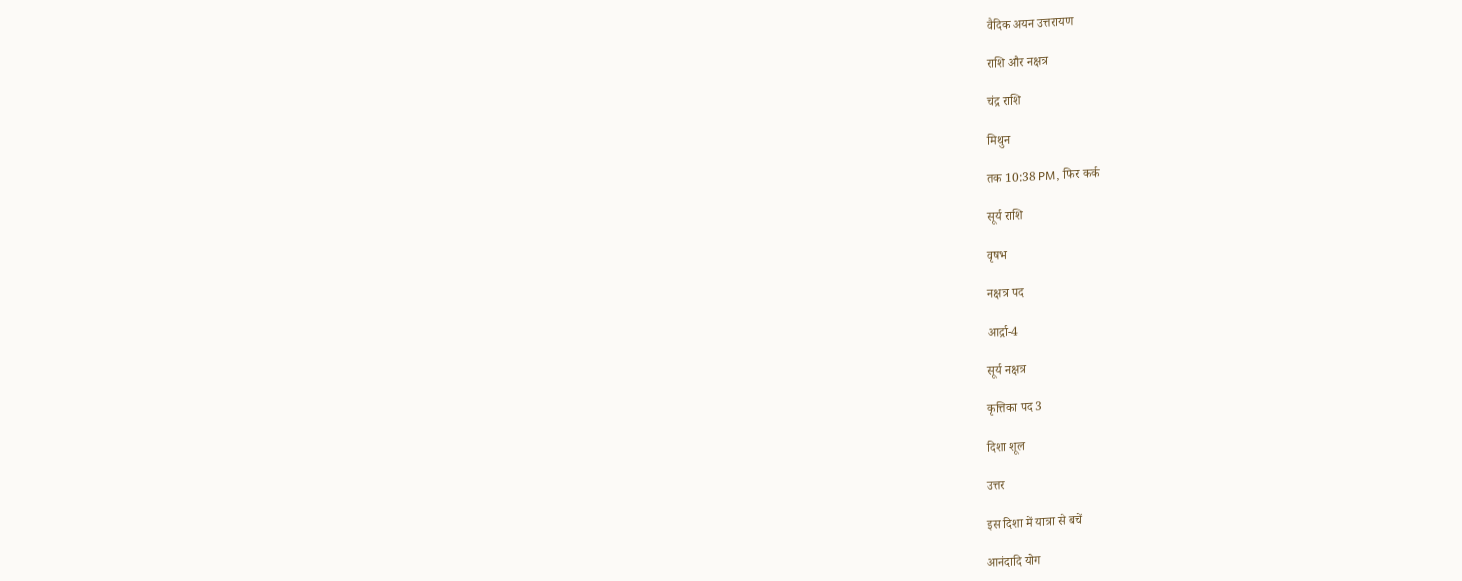वैदिक अयन उत्तरायण

राशि और नक्षत्र

चंद्र राशि

मिथुन

तक 10:38 PM, फिर कर्क

सूर्य राशि

वृषभ

नक्षत्र पद

आर्द्रा-4

सूर्य नक्षत्र

कृत्तिका पद 3

दिशा शूल

उत्तर

इस दिशा में यात्रा से बचें

आनंदादि योग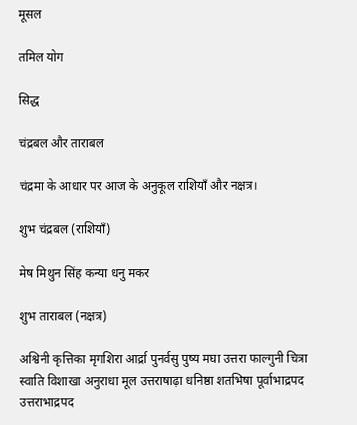मूसल

तमिल योग

सिद्ध

चंद्रबल और ताराबल

चंद्रमा के आधार पर आज के अनुकूल राशियाँ और नक्षत्र।

शुभ चंद्रबल (राशियाँ)

मेष मिथुन सिंह कन्या धनु मकर

शुभ ताराबल (नक्षत्र)

अश्विनी कृत्तिका मृगशिरा आर्द्रा पुनर्वसु पुष्य मघा उत्तरा फाल्गुनी चित्रा स्वाति विशाखा अनुराधा मूल उत्तराषाढ़ा धनिष्ठा शतभिषा पूर्वाभाद्रपद उत्तराभाद्रपद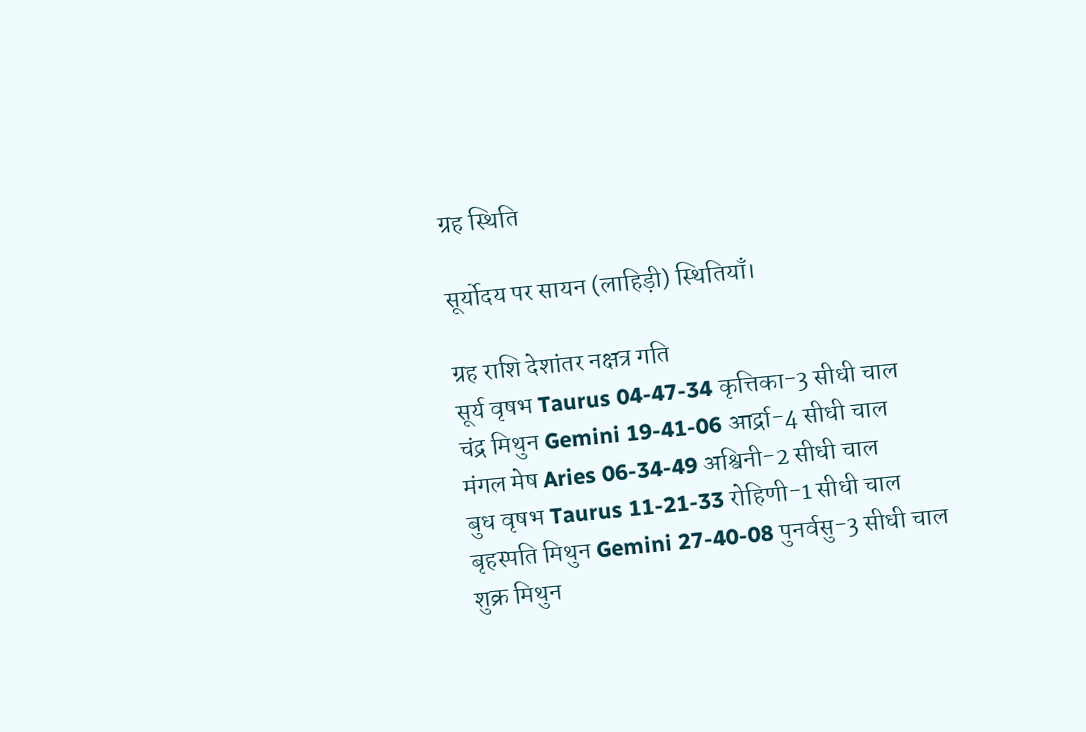ग्रह स्थिति

सूर्योदय पर सायन (लाहिड़ी) स्थितियाँ।

ग्रह राशि देशांतर नक्षत्र गति
सूर्य वृषभ Taurus 04-47-34 कृत्तिका-3 सीधी चाल
चंद्र मिथुन Gemini 19-41-06 आर्द्रा-4 सीधी चाल
मंगल मेष Aries 06-34-49 अश्विनी-2 सीधी चाल
बुध वृषभ Taurus 11-21-33 रोहिणी-1 सीधी चाल
बृहस्पति मिथुन Gemini 27-40-08 पुनर्वसु-3 सीधी चाल
शुक्र मिथुन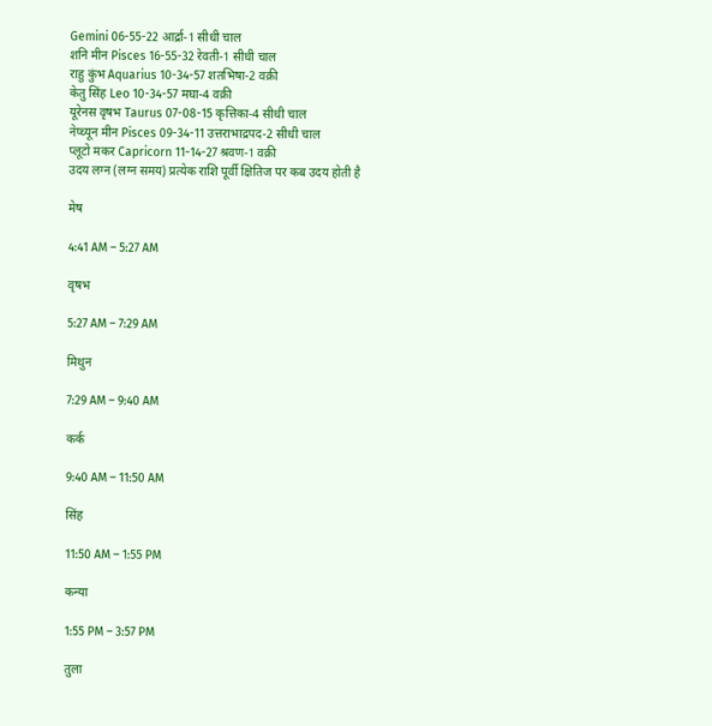Gemini 06-55-22 आर्द्रा-1 सीधी चाल
शनि मीन Pisces 16-55-32 रेवती-1 सीधी चाल
राहु कुंभ Aquarius 10-34-57 शतभिषा-2 वक्री
केतु सिंह Leo 10-34-57 मघा-4 वक्री
यूरेनस वृषभ Taurus 07-08-15 कृत्तिका-4 सीधी चाल
नेप्च्यून मीन Pisces 09-34-11 उत्तराभाद्रपद-2 सीधी चाल
प्लूटो मकर Capricorn 11-14-27 श्रवण-1 वक्री
उदय लग्न (लग्न समय) प्रत्येक राशि पूर्वी क्षितिज पर कब उदय होती है

मेष

4:41 AM – 5:27 AM

वृषभ

5:27 AM – 7:29 AM

मिथुन

7:29 AM – 9:40 AM

कर्क

9:40 AM – 11:50 AM

सिंह

11:50 AM – 1:55 PM

कन्या

1:55 PM – 3:57 PM

तुला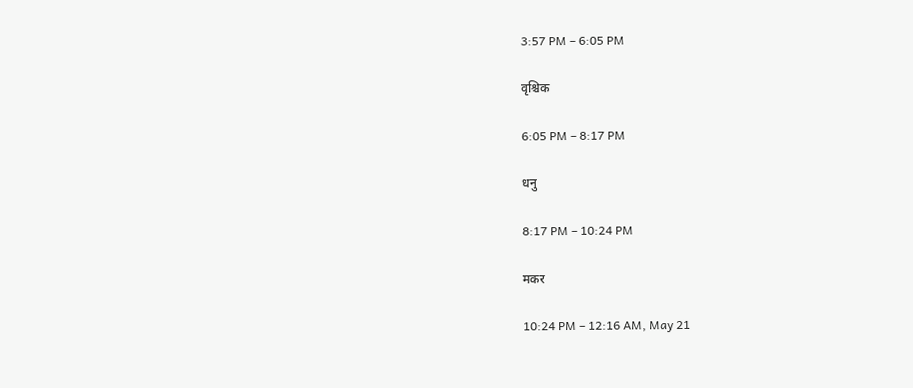3:57 PM – 6:05 PM

वृश्चिक

6:05 PM – 8:17 PM

धनु

8:17 PM – 10:24 PM

मकर

10:24 PM – 12:16 AM, May 21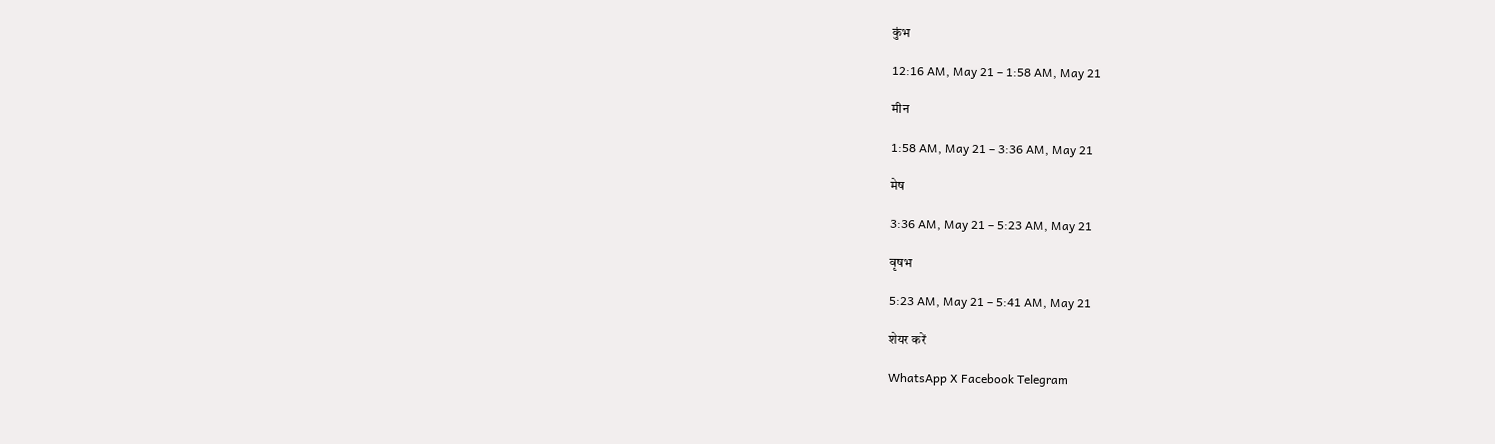कुंभ

12:16 AM, May 21 – 1:58 AM, May 21

मीन

1:58 AM, May 21 – 3:36 AM, May 21

मेष

3:36 AM, May 21 – 5:23 AM, May 21

वृषभ

5:23 AM, May 21 – 5:41 AM, May 21

शेयर करें

WhatsApp X Facebook Telegram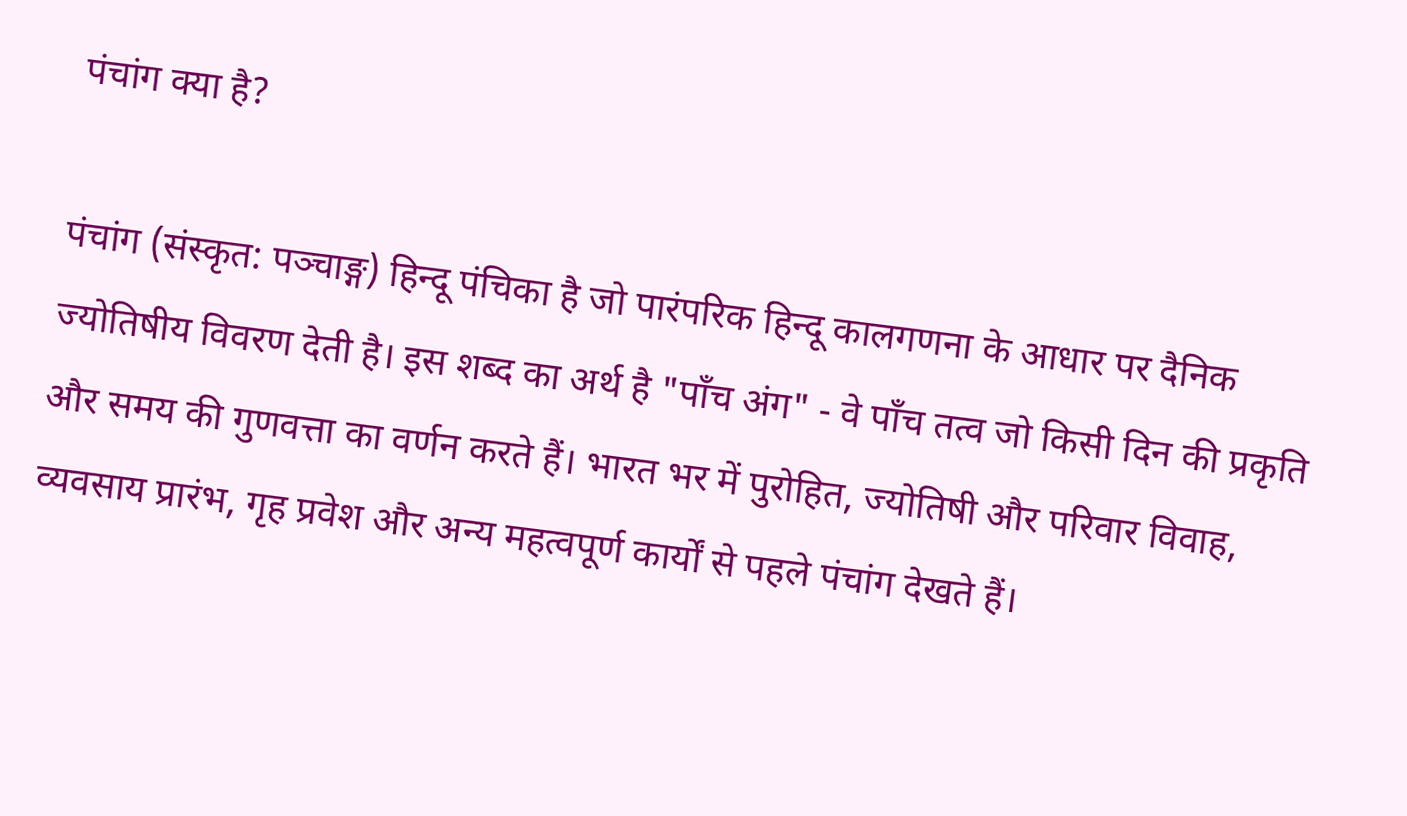पंचांग क्या है?

पंचांग (संस्कृत: पञ्चाङ्ग) हिन्दू पंचिका है जो पारंपरिक हिन्दू कालगणना के आधार पर दैनिक ज्योतिषीय विवरण देती है। इस शब्द का अर्थ है "पाँच अंग" - वे पाँच तत्व जो किसी दिन की प्रकृति और समय की गुणवत्ता का वर्णन करते हैं। भारत भर में पुरोहित, ज्योतिषी और परिवार विवाह, व्यवसाय प्रारंभ, गृह प्रवेश और अन्य महत्वपूर्ण कार्यों से पहले पंचांग देखते हैं।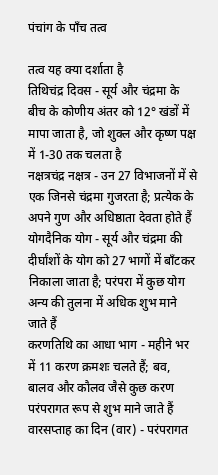पंचांग के पाँच तत्व

तत्व यह क्या दर्शाता है
तिथिचंद्र दिवस - सूर्य और चंद्रमा के बीच के कोणीय अंतर को 12° खंडों में मापा जाता है, जो शुक्ल और कृष्ण पक्ष में 1-30 तक चलता है
नक्षत्रचंद्र नक्षत्र - उन 27 विभाजनों में से एक जिनसे चंद्रमा गुजरता है; प्रत्येक के अपने गुण और अधिष्ठाता देवता होते हैं
योगदैनिक योग - सूर्य और चंद्रमा की दीर्घांशों के योग को 27 भागों में बाँटकर निकाला जाता है; परंपरा में कुछ योग अन्य की तुलना में अधिक शुभ माने जाते हैं
करणतिथि का आधा भाग - महीने भर में 11 करण क्रमशः चलते हैं; बव, बालव और कौलव जैसे कुछ करण परंपरागत रूप से शुभ माने जाते हैं
वारसप्ताह का दिन (वार) - परंपरागत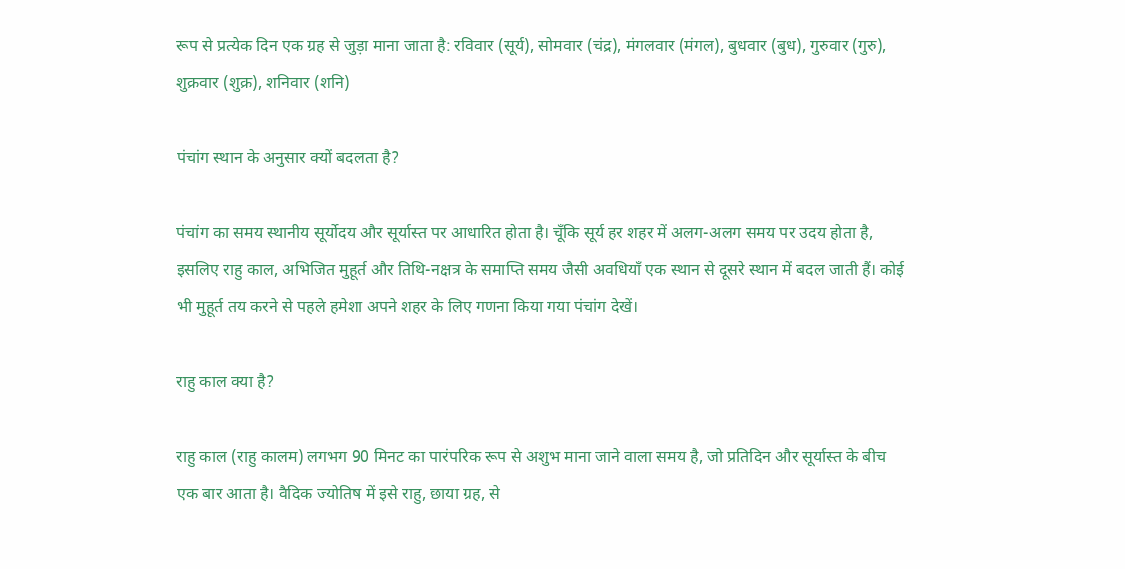रूप से प्रत्येक दिन एक ग्रह से जुड़ा माना जाता है: रविवार (सूर्य), सोमवार (चंद्र), मंगलवार (मंगल), बुधवार (बुध), गुरुवार (गुरु), शुक्रवार (शुक्र), शनिवार (शनि)

पंचांग स्थान के अनुसार क्यों बदलता है?

पंचांग का समय स्थानीय सूर्योदय और सूर्यास्त पर आधारित होता है। चूँकि सूर्य हर शहर में अलग-अलग समय पर उदय होता है, इसलिए राहु काल, अभिजित मुहूर्त और तिथि-नक्षत्र के समाप्ति समय जैसी अवधियाँ एक स्थान से दूसरे स्थान में बदल जाती हैं। कोई भी मुहूर्त तय करने से पहले हमेशा अपने शहर के लिए गणना किया गया पंचांग देखें।

राहु काल क्या है?

राहु काल (राहु कालम) लगभग 90 मिनट का पारंपरिक रूप से अशुभ माना जाने वाला समय है, जो प्रतिदिन और सूर्यास्त के बीच एक बार आता है। वैदिक ज्योतिष में इसे राहु, छाया ग्रह, से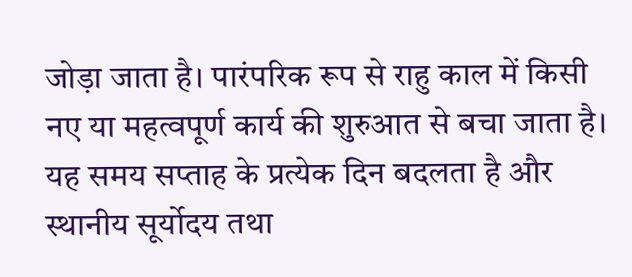जोड़ा जाता है। पारंपरिक रूप से राहु काल में किसी नए या महत्वपूर्ण कार्य की शुरुआत से बचा जाता है। यह समय सप्ताह के प्रत्येक दिन बदलता है और स्थानीय सूर्योदय तथा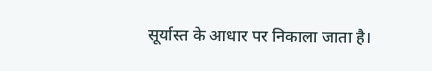सूर्यास्त के आधार पर निकाला जाता है।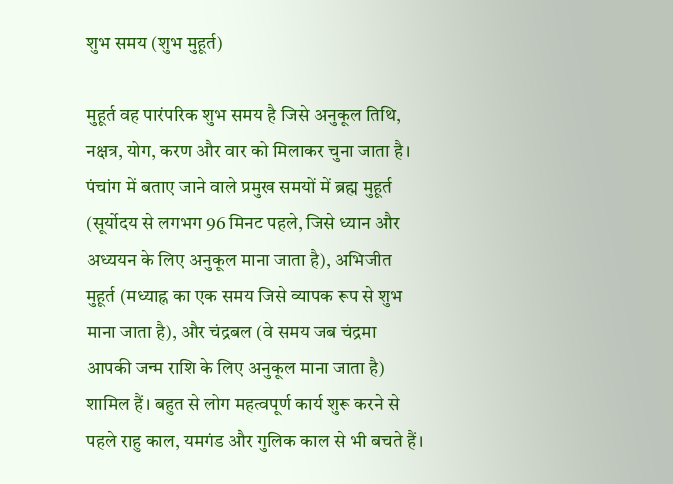शुभ समय (शुभ मुहूर्त)

मुहूर्त वह पारंपरिक शुभ समय है जिसे अनुकूल तिथि, नक्षत्र, योग, करण और वार को मिलाकर चुना जाता है। पंचांग में बताए जाने वाले प्रमुख समयों में ब्रह्म मुहूर्त (सूर्योदय से लगभग 96 मिनट पहले, जिसे ध्यान और अध्ययन के लिए अनुकूल माना जाता है), अभिजीत मुहूर्त (मध्याह्न का एक समय जिसे व्यापक रूप से शुभ माना जाता है), और चंद्रबल (वे समय जब चंद्रमा आपकी जन्म राशि के लिए अनुकूल माना जाता है) शामिल हैं। बहुत से लोग महत्वपूर्ण कार्य शुरू करने से पहले राहु काल, यमगंड और गुलिक काल से भी बचते हैं।